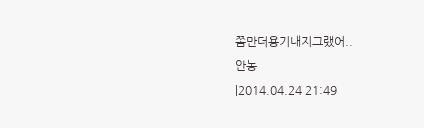쫌만더용기내지그랬어..
안농
|2014.04.24 21:49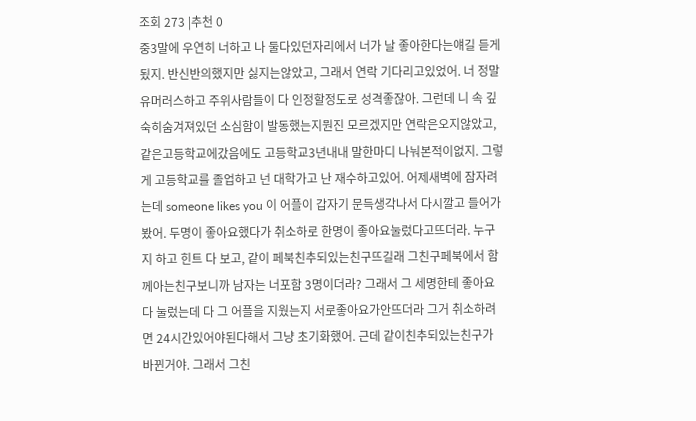조회 273 |추천 0
중3말에 우연히 너하고 나 둘다있던자리에서 너가 날 좋아한다는얘길 듣게됬지. 반신반의했지만 싫지는않았고, 그래서 연락 기다리고있었어. 너 정말 유머러스하고 주위사람들이 다 인정할정도로 성격좋잖아. 그런데 니 속 깊숙히숨겨져있던 소심함이 발동했는지뭔진 모르겠지만 연락은오지않았고, 같은고등학교에갔음에도 고등학교3년내내 말한마디 나눠본적이없지. 그렇게 고등학교를 졸업하고 넌 대학가고 난 재수하고있어. 어제새벽에 잠자려는데 someone likes you 이 어플이 갑자기 문득생각나서 다시깔고 들어가봤어. 두명이 좋아요했다가 취소하로 한명이 좋아요눌렀다고뜨더라. 누구지 하고 힌트 다 보고, 같이 페북친추되있는친구뜨길래 그친구페북에서 함께아는친구보니까 남자는 너포함 3명이더라? 그래서 그 세명한테 좋아요 다 눌렀는데 다 그 어플을 지웠는지 서로좋아요가안뜨더라 그거 취소하려면 24시간있어야된다해서 그냥 초기화했어. 근데 같이친추되있는친구가 바뀐거야. 그래서 그친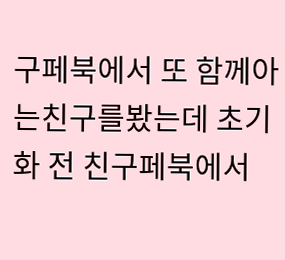구페북에서 또 함께아는친구를봤는데 초기화 전 친구페북에서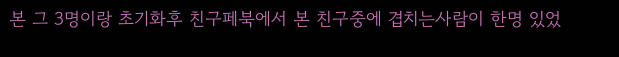본 그 3명이랑 초기화후 친구페북에서 본 친구중에 겹치는사람이 한명 있었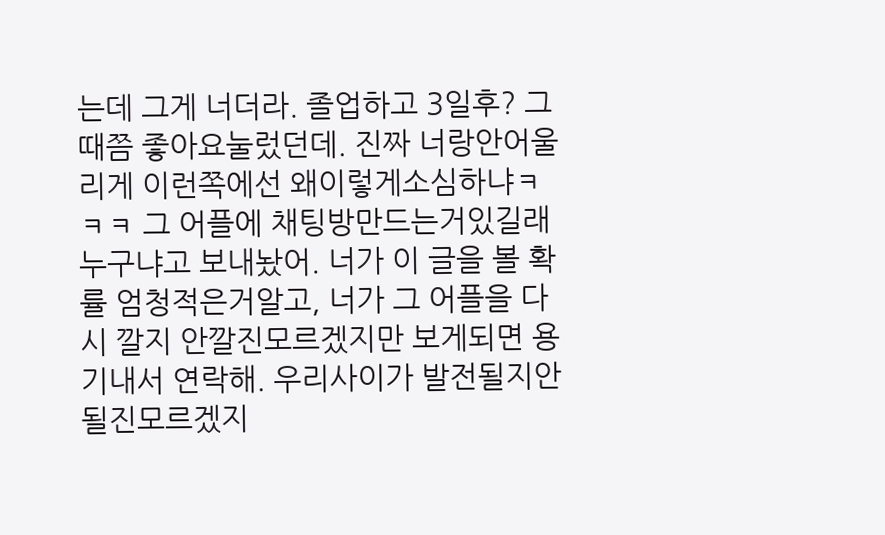는데 그게 너더라. 졸업하고 3일후? 그때쯤 좋아요눌렀던데. 진짜 너랑안어울리게 이런쪽에선 왜이렇게소심하냐ㅋㅋㅋ 그 어플에 채팅방만드는거있길래 누구냐고 보내놨어. 너가 이 글을 볼 확률 엄청적은거알고, 너가 그 어플을 다시 깔지 안깔진모르겠지만 보게되면 용기내서 연락해. 우리사이가 발전될지안될진모르겠지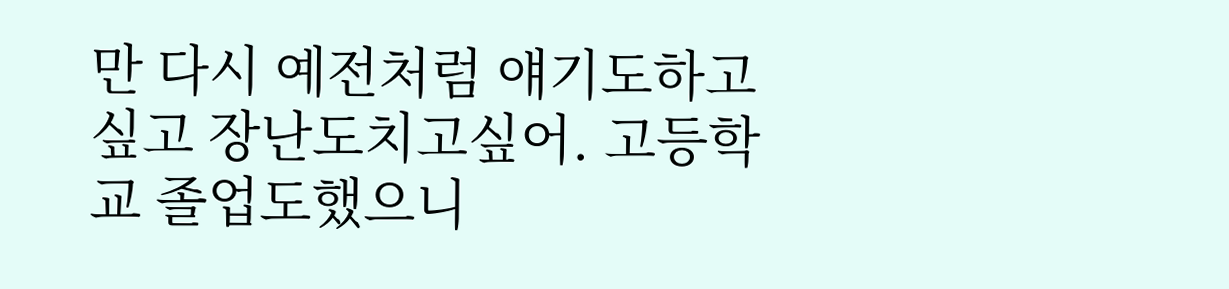만 다시 예전처럼 얘기도하고싶고 장난도치고싶어. 고등학교 졸업도했으니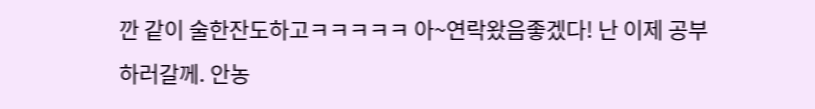깐 같이 술한잔도하고ㅋㅋㅋㅋㅋ 아~연락왔음좋겠다! 난 이제 공부하러갈께. 안농